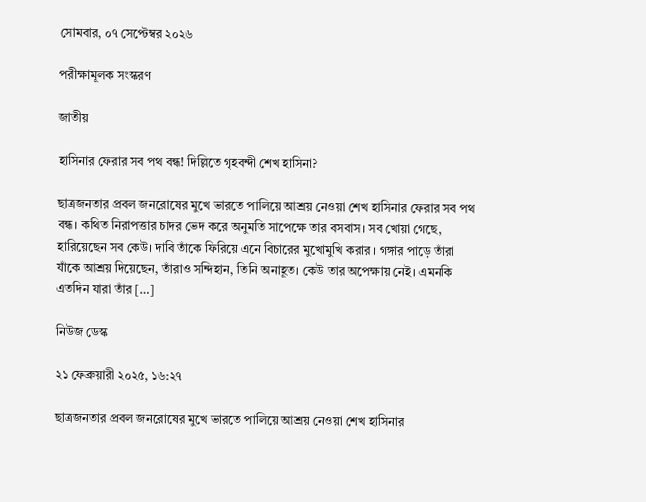সোমবার, ০৭ সেপ্টেম্বর ২০২৬

পরীক্ষামূলক সংস্করণ

জাতীয়

হাসিনার ফেরার সব পথ বন্ধ! দিল্লিতে গৃহবন্দী শেখ হাসিনা?

ছাত্রজনতার প্রবল জনরোষের মুখে ভারতে পালিয়ে আশ্রয় নেওয়া শেখ হাসিনার ফেরার সব পথ বন্ধ। কথিত নিরাপত্তার চাদর ভেদ করে অনুমতি সাপেক্ষে তার বসবাস। সব খোয়া গেছে, হারিয়েছেন সব কেউ। দাবি তাঁকে ফিরিয়ে এনে বিচারের মুখোমুখি করার । গঙ্গার পাড়ে তাঁরা যাঁকে আশ্রয় দিয়েছেন, তাঁরাও সন্দিহান, তিনি অনাহূত। কেউ তার অপেক্ষায় নেই। এমনকি এতদিন যারা তাঁর […]

নিউজ ডেস্ক

২১ ফেব্রুয়ারী ২০২৫, ১৬:২৭

ছাত্রজনতার প্রবল জনরোষের মুখে ভারতে পালিয়ে আশ্রয় নেওয়া শেখ হাসিনার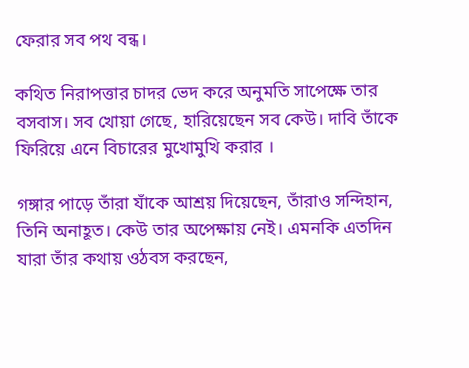ফেরার সব পথ বন্ধ।

কথিত নিরাপত্তার চাদর ভেদ করে অনুমতি সাপেক্ষে তার বসবাস। সব খোয়া গেছে, হারিয়েছেন সব কেউ। দাবি তাঁকে ফিরিয়ে এনে বিচারের মুখোমুখি করার ।

গঙ্গার পাড়ে তাঁরা যাঁকে আশ্রয় দিয়েছেন, তাঁরাও সন্দিহান, তিনি অনাহূত। কেউ তার অপেক্ষায় নেই। এমনকি এতদিন যারা তাঁর কথায় ওঠবস করছেন,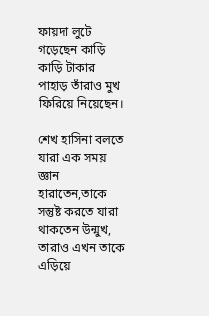ফায়দা লুটে গড়েছেন কাড়ি কাড়ি টাকার পাহাড় তাঁরাও মুখ ফিরিয়ে নিয়েছেন।

শেখ হাসিনা বলতে যারা এক সময় জ্ঞান হারাতেন,তাকে সন্তুষ্ট করতে যারা থাকতেন উন্মুখ, তারাও এখন তাকে এড়িয়ে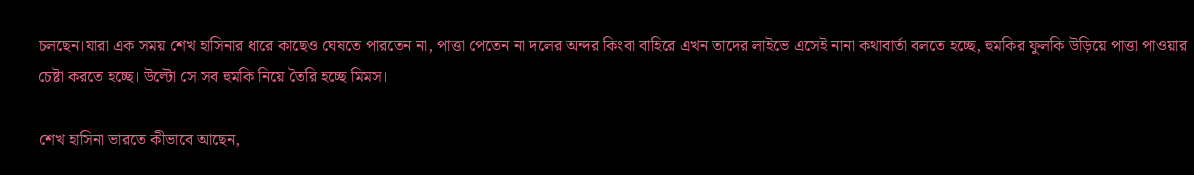চলছেন।যারা এক সময় শেখ হাসিনার ধারে কাছেও ঘেষতে পারতেন না, পাত্তা পেতেন না দলের অন্দর কিংবা বাহিরে এখন তাদের লাইভে এসেই নানা কথাবার্তা বলতে হচ্ছে, হুমকির ফুলকি উড়িয়ে পাত্তা পাওয়ার চেষ্টা করতে হচ্ছে। উল্টো সে সব হুমকি নিয়ে তৈরি হচ্ছে মিমস।

শেখ হাসিনা ভারতে কীভাবে আছেন,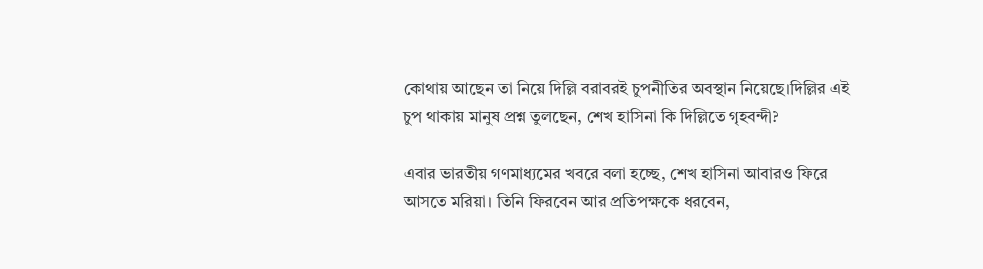কোথায় আছেন তা নিয়ে দিল্লি বরাবরই চুপনীতির অবস্থান নিয়েছে।দিল্লির এই চুপ থাকায় মানুষ প্রশ্ন তুলছেন, শেখ হাসিনা কি দিল্লিতে গৃহবন্দী?

এবার ভারতীয় গণমাধ্যমের খবরে বলা হচ্ছে, শেখ হাসিনা আবারও ফিরে আসতে মরিয়া। তিনি ফিরবেন আর প্রতিপক্ষকে ধরবেন,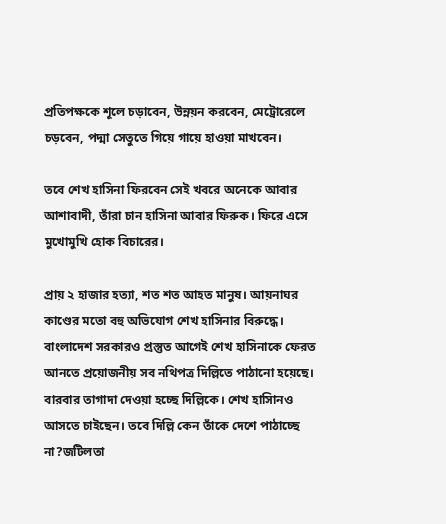প্রতিপক্ষকে শূলে চড়াবেন, উন্নয়ন করবেন, মেট্রোরেলে চড়বেন, পদ্মা সেতুতে গিয়ে গায়ে হাওয়া মাখবেন।

তবে শেখ হাসিনা ফিরবেন সেই খবরে অনেকে আবার আশাবাদী, তাঁরা চান হাসিনা আবার ফিরুক। ফিরে এসে মুখোমুখি হোক বিচারের।

প্রায় ২ হাজার হত্যা, শত শত আহত মানুষ। আয়নাঘর কাণ্ডের মতো বহু অভিযোগ শেখ হাসিনার বিরুদ্ধে। বাংলাদেশ সরকারও প্রস্তুত আগেই শেখ হাসিনাকে ফেরত আনতে প্রয়োজনীয় সব নথিপত্র দিল্লিতে পাঠানো হয়েছে। বারবার তাগাদা দেওয়া হচ্ছে দিল্লিকে। শেখ হাসিানও আসতে চাইছেন। তবে দিল্লি কেন তাঁকে দেশে পাঠাচ্ছে না?জটিলতা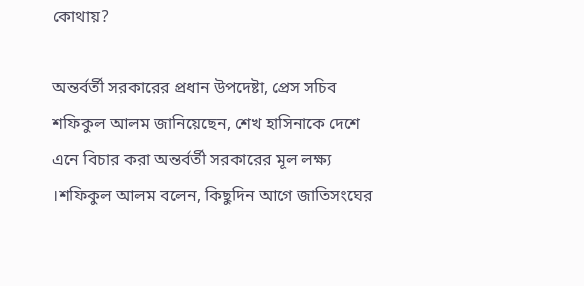কোথায়?

অন্তর্বর্তী সরকারের প্রধান উপদেষ্টা, প্রেস সচিব শফিকুল আলম জানিয়েছেন, শেখ হাসিনাকে দেশে এনে বিচার করা অন্তর্বর্তী সরকারের মূল লক্ষ্য ।শফিকুল আলম বলেন, কিছুদিন আগে জাতিসংঘের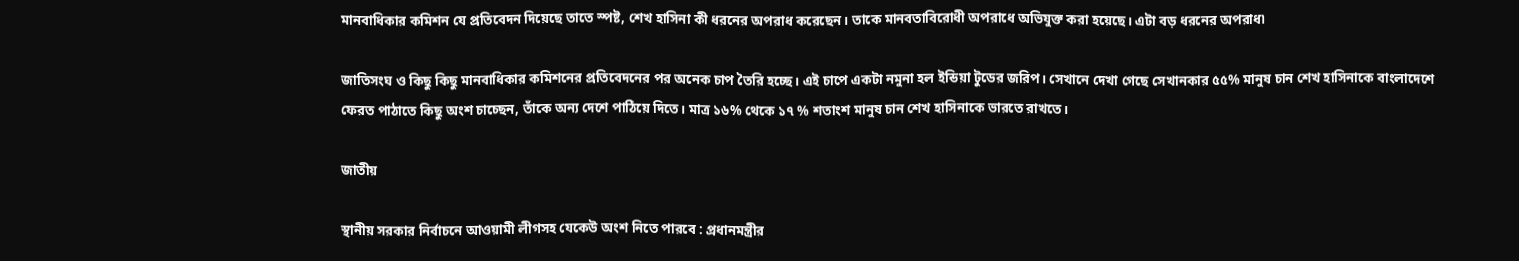মানবাধিকার কমিশন যে প্রতিবেদন দিয়েছে তাতে স্পষ্ট, শেখ হাসিনা কী ধরনের অপরাধ করেছেন। তাকে মানবতাবিরোধী অপরাধে অভিযুক্ত করা হয়েছে। এটা বড় ধরনের অপরাধ৷

জাতিসংঘ ও কিছু কিছু মানবাধিকার কমিশনের প্রতিবেদনের পর অনেক চাপ তৈরি হচ্ছে। এই চাপে একটা নমুনা হল ইন্ডিয়া টুডের জরিপ। সেখানে দেখা গেছে সেখানকার ৫৫% মানুষ চান শেখ হাসিনাকে বাংলাদেশে ফেরত পাঠাতে কিছু অংশ চাচ্ছেন, তাঁকে অন্য দেশে পাঠিয়ে দিতে। মাত্র ১৬% থেকে ১৭ % শতাংশ মানুষ চান শেখ হাসিনাকে ভারতে রাখতে।

জাতীয়

স্থানীয় সরকার নির্বাচনে আওয়ামী লীগসহ যেকেউ অংশ নিতে পারবে : প্রধানমন্ত্রীর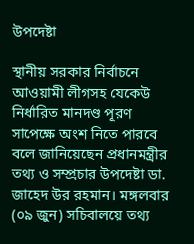উপদেষ্টা

স্থানীয় সরকার নির্বাচনে আওয়ামী লীগসহ যেকেউ নির্ধারিত মানদণ্ড পূরণ সাপেক্ষে অংশ নিতে পারবে বলে জানিয়েছেন প্রধানমন্ত্রীর তথ্য ও সম্প্রচার উপদেষ্টা ডা. জাহেদ উর রহমান। মঙ্গলবার (০৯ জুন) সচিবালয়ে তথ্য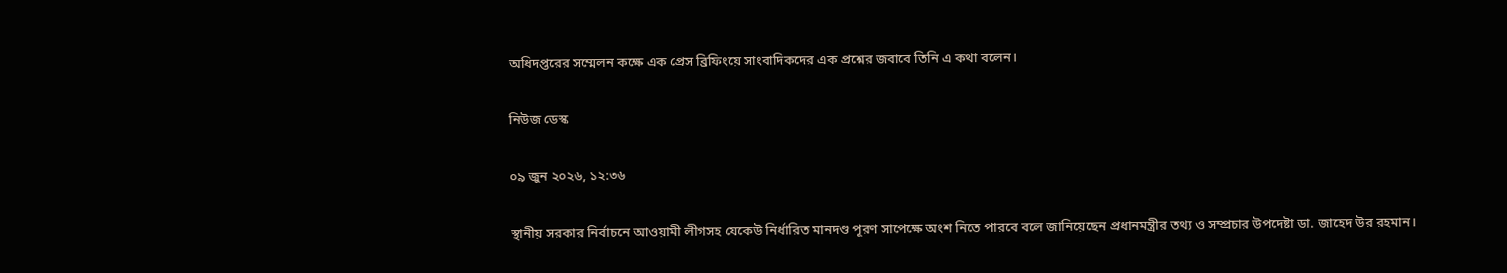অধিদপ্তরের সম্মেলন কক্ষে এক প্রেস ব্রিফিংয়ে সাংবাদিকদের এক প্রশ্নের জবাবে তিনি এ কথা বলেন।

নিউজ ডেস্ক

০৯ জুন ২০২৬, ১২:৩৬

স্থানীয় সরকার নির্বাচনে আওয়ামী লীগসহ যেকেউ নির্ধারিত মানদণ্ড পূরণ সাপেক্ষে অংশ নিতে পারবে বলে জানিয়েছেন প্রধানমন্ত্রীর তথ্য ও সম্প্রচার উপদেষ্টা ডা. জাহেদ উর রহমান।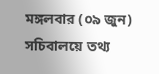মঙ্গলবার (০৯ জুন) সচিবালয়ে তথ্য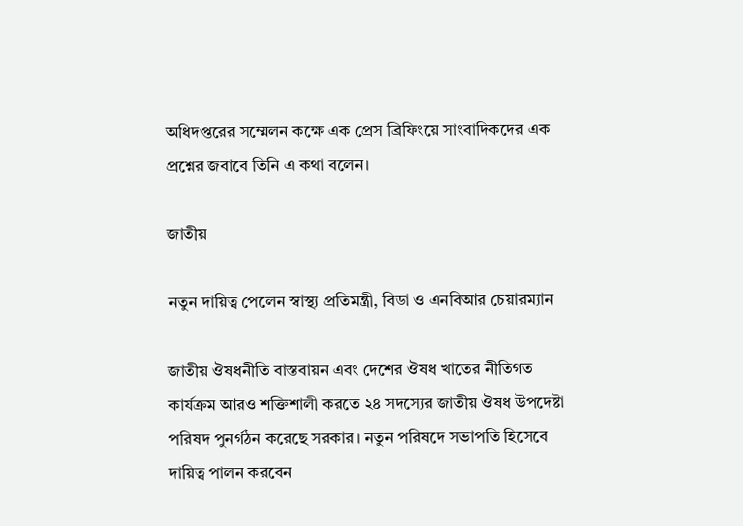অধিদপ্তরের সম্মেলন কক্ষে এক প্রেস ব্রিফিংয়ে সাংবাদিকদের এক প্রশ্নের জবাবে তিনি এ কথা বলেন।

জাতীয়

নতুন দায়িত্ব পেলেন স্বাস্থ্য প্রতিমন্ত্রী, বিডা ও এনবিআর চেয়ারম্যান

জাতীয় ঔষধনীতি বাস্তবায়ন এবং দেশের ঔষধ খাতের নীতিগত কার্যক্রম আরও শক্তিশালী করতে ২৪ সদস্যের জাতীয় ঔষধ উপদেষ্টা পরিষদ পুনর্গঠন করেছে সরকার। নতুন পরিষদে সভাপতি হিসেবে দায়িত্ব পালন করবেন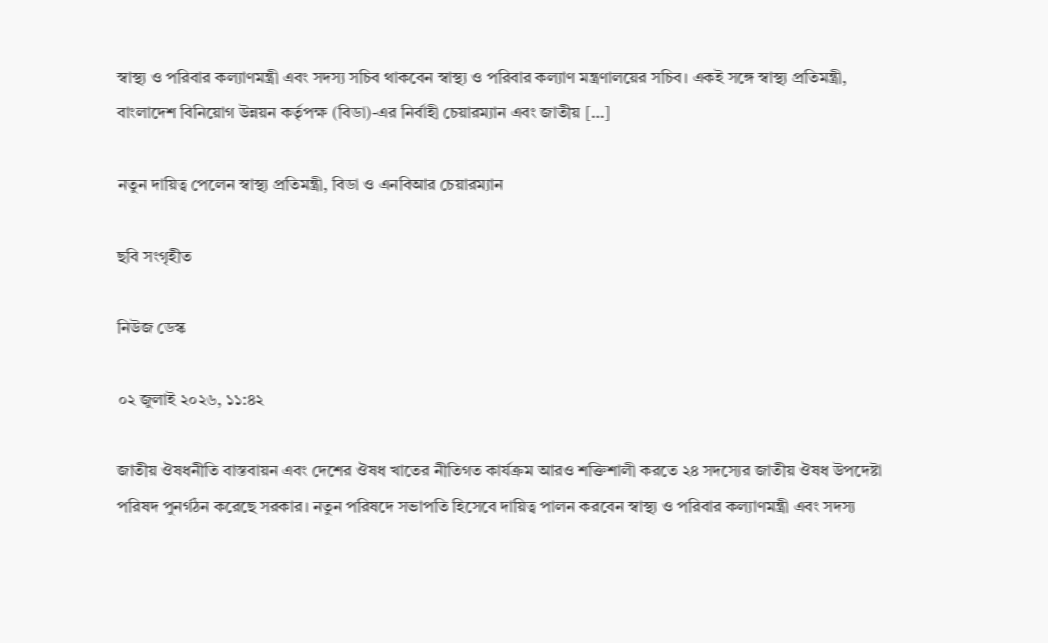স্বাস্থ্য ও পরিবার কল্যাণমন্ত্রী এবং সদস্য সচিব থাকবেন স্বাস্থ্য ও পরিবার কল্যাণ মন্ত্রণালয়ের সচিব। একই সঙ্গে স্বাস্থ্য প্রতিমন্ত্রী, বাংলাদেশ বিনিয়োগ উন্নয়ন কর্তৃপক্ষ (বিডা)-এর নির্বাহী চেয়ারম্যান এবং জাতীয় […]

নতুন দায়িত্ব পেলেন স্বাস্থ্য প্রতিমন্ত্রী, বিডা ও এনবিআর চেয়ারম্যান

ছবি সংগৃহীত

নিউজ ডেস্ক

০২ জুলাই ২০২৬, ১১:৪২

জাতীয় ঔষধনীতি বাস্তবায়ন এবং দেশের ঔষধ খাতের নীতিগত কার্যক্রম আরও শক্তিশালী করতে ২৪ সদস্যের জাতীয় ঔষধ উপদেষ্টা পরিষদ পুনর্গঠন করেছে সরকার। নতুন পরিষদে সভাপতি হিসেবে দায়িত্ব পালন করবেন স্বাস্থ্য ও পরিবার কল্যাণমন্ত্রী এবং সদস্য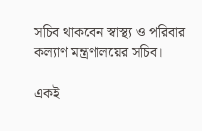সচিব থাকবেন স্বাস্থ্য ও পরিবার কল্যাণ মন্ত্রণালয়ের সচিব।

একই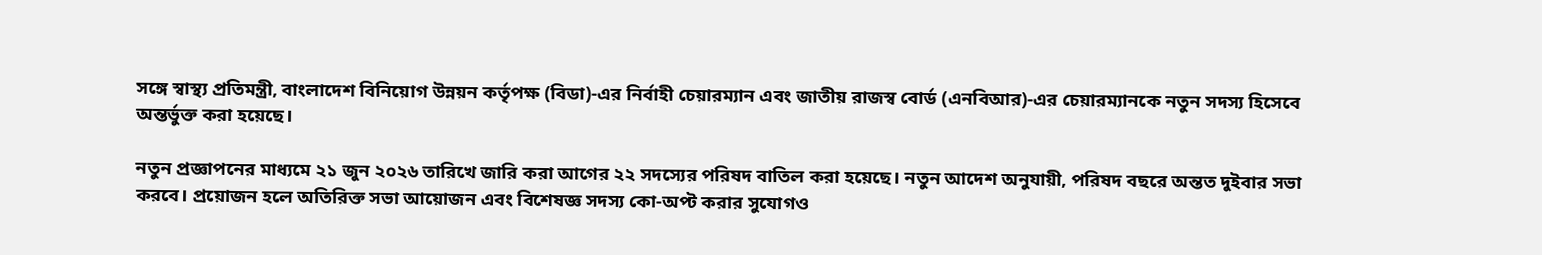সঙ্গে স্বাস্থ্য প্রতিমন্ত্রী, বাংলাদেশ বিনিয়োগ উন্নয়ন কর্তৃপক্ষ (বিডা)-এর নির্বাহী চেয়ারম্যান এবং জাতীয় রাজস্ব বোর্ড (এনবিআর)-এর চেয়ারম্যানকে নতুন সদস্য হিসেবে অন্তর্ভুক্ত করা হয়েছে।

নতুন প্রজ্ঞাপনের মাধ্যমে ২১ জুন ২০২৬ তারিখে জারি করা আগের ২২ সদস্যের পরিষদ বাতিল করা হয়েছে। নতুন আদেশ অনুযায়ী, পরিষদ বছরে অন্তত দুইবার সভা করবে। প্রয়োজন হলে অতিরিক্ত সভা আয়োজন এবং বিশেষজ্ঞ সদস্য কো-অপ্ট করার সুযোগও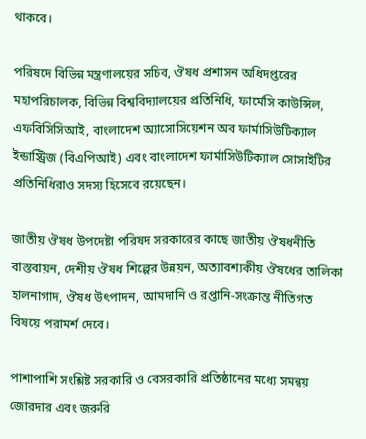থাকবে।

পরিষদে বিভিন্ন মন্ত্রণালয়ের সচিব, ঔষধ প্রশাসন অধিদপ্তরের মহাপরিচালক, বিভিন্ন বিশ্ববিদ্যালয়ের প্রতিনিধি, ফার্মেসি কাউন্সিল, এফবিসিসিআই, বাংলাদেশ অ্যাসোসিয়েশন অব ফার্মাসিউটিক্যাল ইন্ডাস্ট্রিজ (বিএপিআই) এবং বাংলাদেশ ফার্মাসিউটিক্যাল সোসাইটির প্রতিনিধিরাও সদস্য হিসেবে রয়েছেন।

জাতীয় ঔষধ উপদেষ্টা পরিষদ সরকারের কাছে জাতীয় ঔষধনীতি বাস্তবায়ন, দেশীয় ঔষধ শিল্পের উন্নয়ন, অত্যাবশ্যকীয় ঔষধের তালিকা হালনাগাদ, ঔষধ উৎপাদন, আমদানি ও রপ্তানি-সংক্রান্ত নীতিগত বিষয়ে পরামর্শ দেবে।

পাশাপাশি সংশ্লিষ্ট সরকারি ও বেসরকারি প্রতিষ্ঠানের মধ্যে সমন্বয় জোরদার এবং জরুরি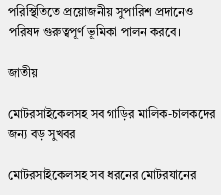পরিস্থিতিতে প্রয়োজনীয় সুপারিশ প্রদানেও পরিষদ গুরুত্বপূর্ণ ভূমিকা পালন করবে।

জাতীয়

মোটরসাইকেলসহ সব গাড়ির মালিক-চালকদের জন্য বড় সুখবর

মোটরসাইকেলসহ সব ধরনের মোটরযানের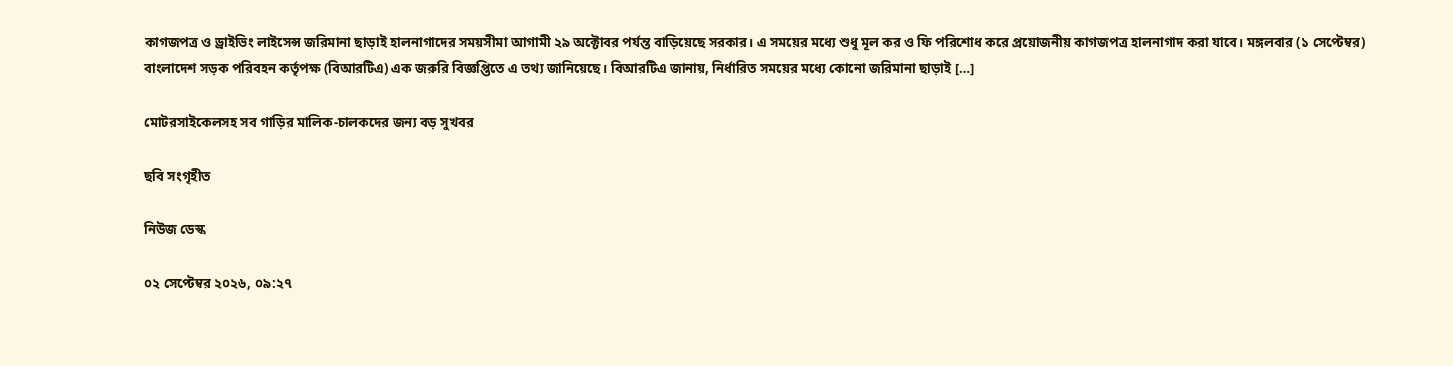কাগজপত্র ও ড্রাইভিং লাইসেন্স জরিমানা ছাড়াই হালনাগাদের সময়সীমা আগামী ২৯ অক্টোবর পর্যন্ত বাড়িয়েছে সরকার। এ সময়ের মধ্যে শুধু মূল কর ও ফি পরিশোধ করে প্রয়োজনীয় কাগজপত্র হালনাগাদ করা যাবে। মঙ্গলবার (১ সেপ্টেম্বর) বাংলাদেশ সড়ক পরিবহন কর্তৃপক্ষ (বিআরটিএ) এক জরুরি বিজ্ঞপ্তিতে এ তথ্য জানিয়েছে। বিআরটিএ জানায়, নির্ধারিত সময়ের মধ্যে কোনো জরিমানা ছাড়াই […]

মোটরসাইকেলসহ সব গাড়ির মালিক-চালকদের জন্য বড় সুখবর

ছবি সংগৃহীত

নিউজ ডেস্ক

০২ সেপ্টেম্বর ২০২৬, ০৯:২৭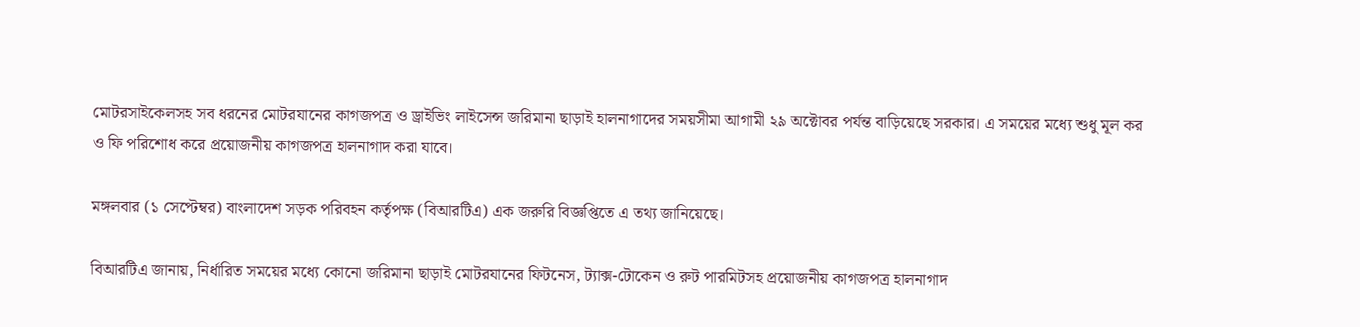মোটরসাইকেলসহ সব ধরনের মোটরযানের কাগজপত্র ও ড্রাইভিং লাইসেন্স জরিমানা ছাড়াই হালনাগাদের সময়সীমা আগামী ২৯ অক্টোবর পর্যন্ত বাড়িয়েছে সরকার। এ সময়ের মধ্যে শুধু মূল কর ও ফি পরিশোধ করে প্রয়োজনীয় কাগজপত্র হালনাগাদ করা যাবে।

মঙ্গলবার (১ সেপ্টেম্বর) বাংলাদেশ সড়ক পরিবহন কর্তৃপক্ষ (বিআরটিএ) এক জরুরি বিজ্ঞপ্তিতে এ তথ্য জানিয়েছে।

বিআরটিএ জানায়, নির্ধারিত সময়ের মধ্যে কোনো জরিমানা ছাড়াই মোটরযানের ফিটনেস, ট্যাক্স-টোকেন ও রুট পারমিটসহ প্রয়োজনীয় কাগজপত্র হালনাগাদ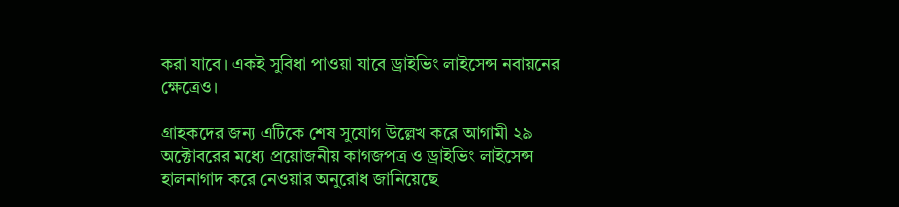করা যাবে। একই সুবিধা পাওয়া যাবে ড্রাইভিং লাইসেন্স নবায়নের ক্ষেত্রেও।

গ্রাহকদের জন্য এটিকে শেষ সুযোগ উল্লেখ করে আগামী ২৯ অক্টোবরের মধ্যে প্রয়োজনীয় কাগজপত্র ও ড্রাইভিং লাইসেন্স হালনাগাদ করে নেওয়ার অনুরোধ জানিয়েছে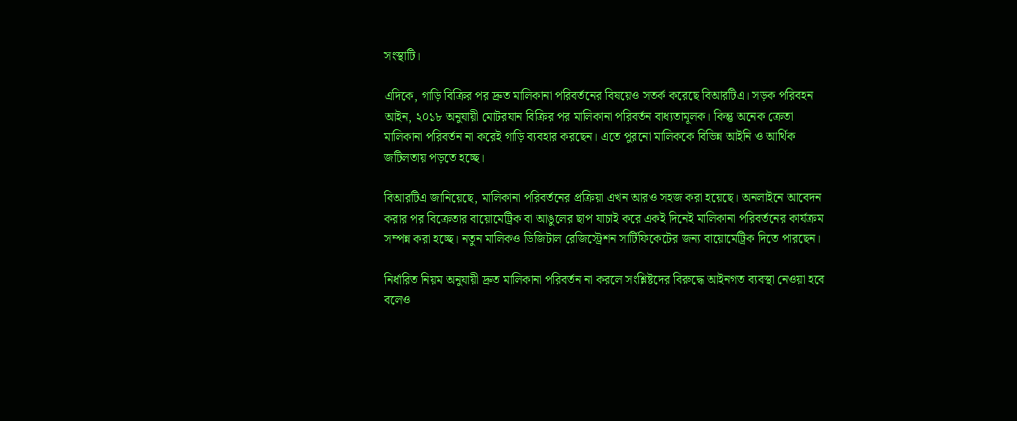সংস্থাটি।

এদিকে, গাড়ি বিক্রির পর দ্রুত মালিকানা পরিবর্তনের বিষয়েও সতর্ক করেছে বিআরটিএ। সড়ক পরিবহন আইন, ২০১৮ অনুযায়ী মোটরযান বিক্রির পর মালিকানা পরিবর্তন বাধ্যতামূলক। কিন্তু অনেক ক্রেতা মালিকানা পরিবর্তন না করেই গাড়ি ব্যবহার করছেন। এতে পুরনো মালিককে বিভিন্ন আইনি ও আর্থিক জটিলতায় পড়তে হচ্ছে।

বিআরটিএ জানিয়েছে, মালিকানা পরিবর্তনের প্রক্রিয়া এখন আরও সহজ করা হয়েছে। অনলাইনে আবেদন করার পর বিক্রেতার বায়োমেট্রিক বা আঙুলের ছাপ যাচাই করে একই দিনেই মালিকানা পরিবর্তনের কার্যক্রম সম্পন্ন করা হচ্ছে। নতুন মালিকও ডিজিটাল রেজিস্ট্রেশন সার্টিফিকেটের জন্য বায়োমেট্রিক দিতে পারছেন।

নির্ধারিত নিয়ম অনুযায়ী দ্রুত মালিকানা পরিবর্তন না করলে সংশ্লিষ্টদের বিরুদ্ধে আইনগত ব্যবস্থা নেওয়া হবে বলেও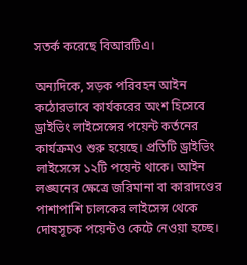সতর্ক করেছে বিআরটিএ।

অন্যদিকে, সড়ক পরিবহন আইন কঠোরভাবে কার্যকরের অংশ হিসেবে ড্রাইভিং লাইসেন্সের পয়েন্ট কর্তনের কার্যক্রমও শুরু হয়েছে। প্রতিটি ড্রাইভিং লাইসেন্সে ১২টি পয়েন্ট থাকে। আইন লঙ্ঘনের ক্ষেত্রে জরিমানা বা কারাদণ্ডের পাশাপাশি চালকের লাইসেন্স থেকে দোষসূচক পয়েন্টও কেটে নেওয়া হচ্ছে।